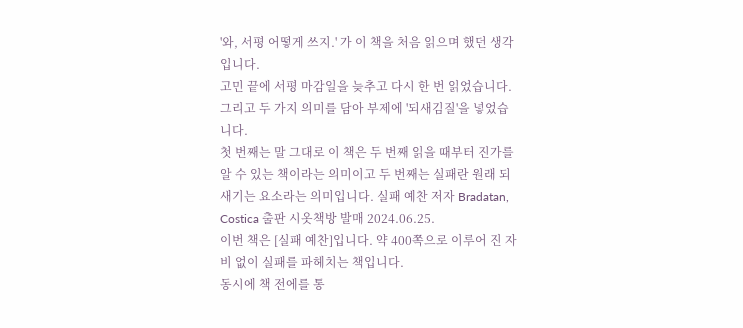'와, 서평 어떻게 쓰지.' 가 이 책을 처음 읽으며 했던 생각입니다.
고민 끝에 서평 마감일을 늦추고 다시 한 번 읽었습니다. 그리고 두 가지 의미를 담아 부제에 '되새김질'을 넣었습니다.
첫 번째는 말 그대로 이 책은 두 번째 읽을 때부터 진가를 알 수 있는 책이라는 의미이고 두 번째는 실패란 원래 되새기는 요소라는 의미입니다. 실패 예찬 저자 Bradatan, Costica 출판 시옷책방 발매 2024.06.25.
이번 책은 [실패 예찬]입니다. 약 400쪽으로 이루어 진 자비 없이 실패를 파헤치는 책입니다.
동시에 책 전에를 통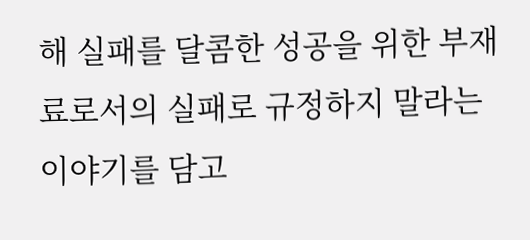해 실패를 달콤한 성공을 위한 부재료로서의 실패로 규정하지 말라는 이야기를 담고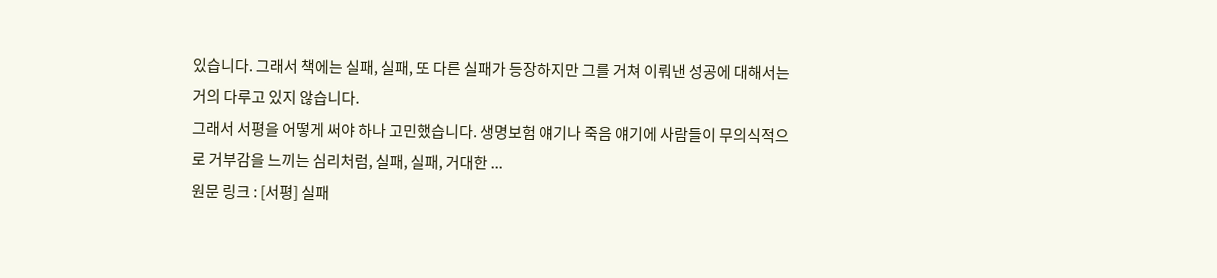있습니다. 그래서 책에는 실패, 실패, 또 다른 실패가 등장하지만 그를 거쳐 이뤄낸 성공에 대해서는 거의 다루고 있지 않습니다.
그래서 서평을 어떻게 써야 하나 고민했습니다. 생명보험 얘기나 죽음 얘기에 사람들이 무의식적으로 거부감을 느끼는 심리처럼, 실패, 실패, 거대한 ...
원문 링크 : [서평] 실패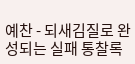예찬 - 되새김질로 완성되는 실패 통찰록